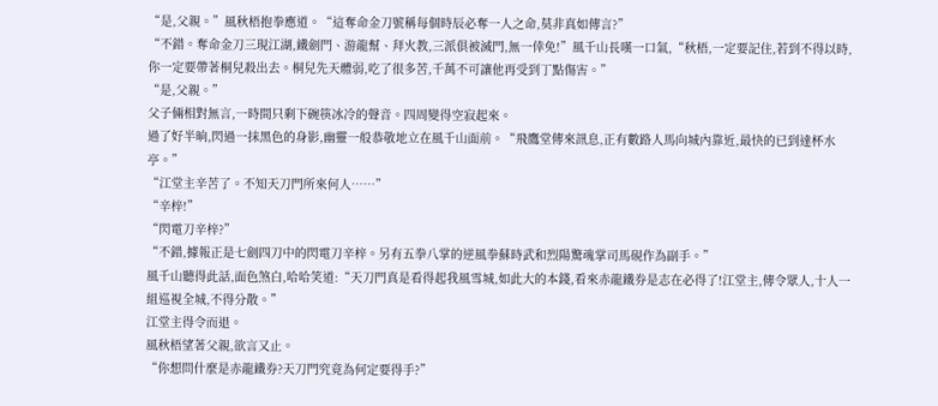“是,父親。”風秋梧抱拳應道。“這奪命金刀號稱每個時辰必奪一人之命,莫非真如傳言?”
“不錯。奪命金刀三現江湖,鐵劍門、游龍幫、拜火教,三派俱被滅門,無一倖免!”風千山長嘆一口氣,“秋梧,一定要記住,若到不得以時,你一定要帶著桐兒殺出去。桐兒先天體弱,吃了很多苦,千萬不可讓他再受到丁點傷害。”
“是,父親。”
父子倆相對無言,一時間只剩下碗筷冰冷的聲音。四周變得空寂起來。
過了好半晌,閃過一抹黑色的身影,幽靈一般恭敬地立在風千山面前。“飛鷹堂傳來訊息,正有數路人馬向城內靠近,最快的已到達杯水亭。”
“江堂主辛苦了。不知天刀門所來何人……”
“辛梓!”
“閃電刀辛梓?”
“不錯,據報正是七劍四刀中的閃電刀辛梓。另有五拳八掌的逆風拳蘇時武和烈陽驚魂掌司馬硯作為副手。”
風千山聽得此話,面色煞白,哈哈笑道:“天刀門真是看得起我風雪城,如此大的本錢,看來赤龍鐵券是志在必得了!江堂主,傳令眾人,十人一組巡視全城,不得分散。”
江堂主得令而退。
風秋梧望著父親,欲言又止。
“你想問什麼是赤龍鐵券?天刀門究竟為何定要得手?”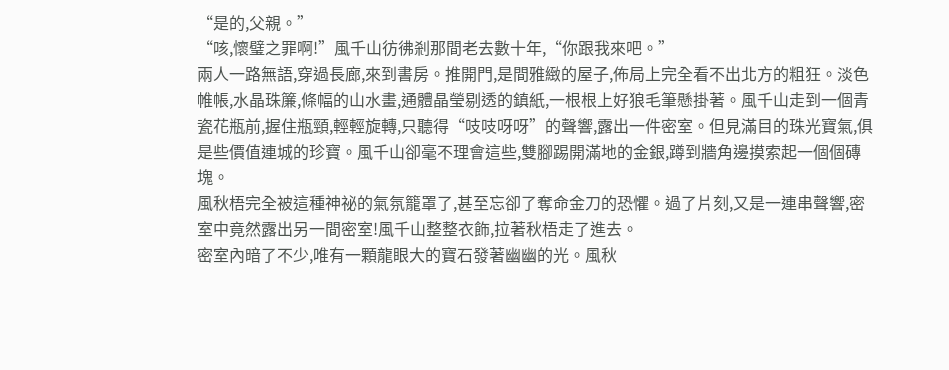“是的,父親。”
“咳,懷璧之罪啊!”風千山彷彿剎那間老去數十年,“你跟我來吧。”
兩人一路無語,穿過長廊,來到書房。推開門,是間雅緻的屋子,佈局上完全看不出北方的粗狂。淡色帷帳,水晶珠簾,條幅的山水畫,通體晶瑩剔透的鎮紙,一根根上好狼毛筆懸掛著。風千山走到一個青瓷花瓶前,握住瓶頸,輕輕旋轉,只聽得“吱吱呀呀”的聲響,露出一件密室。但見滿目的珠光寶氣,俱是些價值連城的珍寶。風千山卻毫不理會這些,雙腳踢開滿地的金銀,蹲到牆角邊摸索起一個個磚塊。
風秋梧完全被這種神祕的氣氛籠罩了,甚至忘卻了奪命金刀的恐懼。過了片刻,又是一連串聲響,密室中竟然露出另一間密室!風千山整整衣飾,拉著秋梧走了進去。
密室內暗了不少,唯有一顆龍眼大的寶石發著幽幽的光。風秋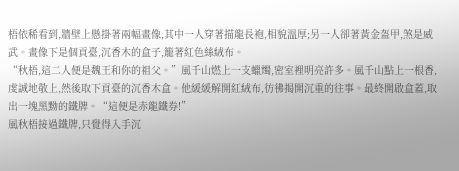梧依稀看到,牆壁上懸掛著兩幅畫像,其中一人穿著描龍長袍,相貌溫厚;另一人卻著黃金盔甲,煞是威武。畫像下是個貢臺,沉香木的盒子,籠著紅色絲絨布。
“秋梧,這二人便是魏王和你的祖父。”風千山燃上一支蠟燭,密室裡明亮許多。風千山點上一根香,虔誠地敬上,然後取下貢臺的沉香木盒。他緩緩解開紅絨布,彷彿揭開沉重的往事。最終開啟盒蓋,取出一塊黑黝的鐵牌。“這便是赤龍鐵券!”
風秋梧接過鐵牌,只覺得入手沉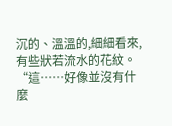沉的、溫溫的,細細看來,有些狀若流水的花紋。“這……好像並沒有什麼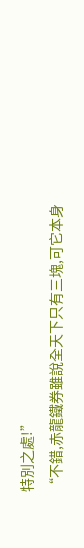特別之處!”
“不錯,赤龍鐵券雖說全天下只有三塊,可它本身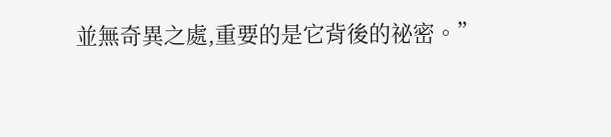並無奇異之處,重要的是它背後的祕密。”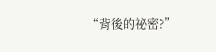“背後的祕密?”